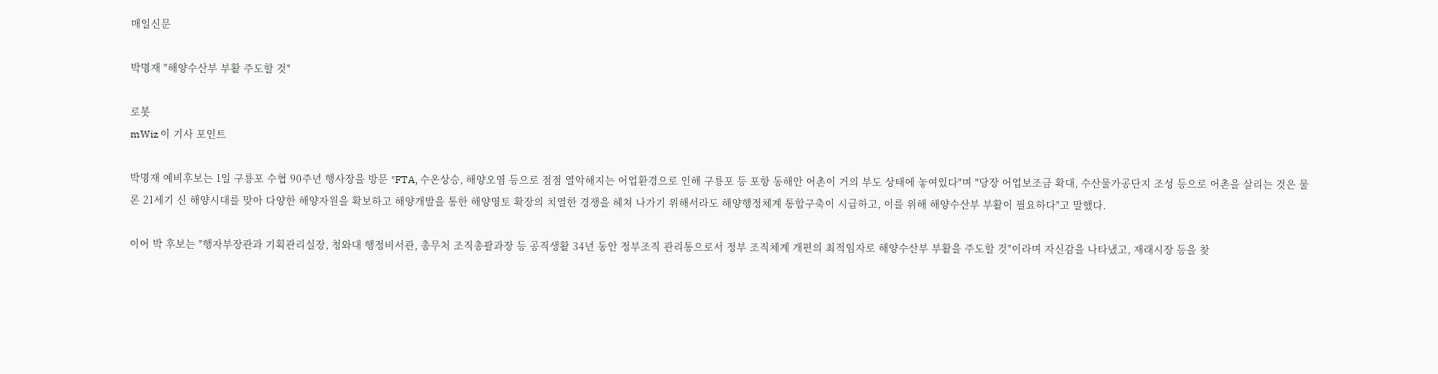매일신문

박명재 "해양수산부 부활 주도할 것"

로봇
mWiz 이 기사 포인트

박명재 예비후보는 1일 구룡포 수협 90주년 행사장을 방문 "FTA, 수온상승, 해양오염 등으로 점점 열악해지는 어업환경으로 인해 구룡포 등 포항 동해안 어촌이 거의 부도 상태에 놓여있다"며 "당장 어업보조금 확대, 수산물가공단지 조성 등으로 어촌을 살리는 것은 물론 21세기 신 해양시대를 맞아 다양한 해양자원을 확보하고 해양개발을 통한 해양영토 확장의 치열한 경쟁을 헤쳐 나가기 위해서라도 해양행정체계 통합구축이 시급하고, 이를 위해 해양수산부 부활이 필요하다"고 말했다.

이어 박 후보는 "행자부장관과 기획관리실장, 청와대 행정비서관, 총무처 조직총괄과장 등 공직생활 34년 동안 정부조직 관리통으로서 정부 조직체계 개편의 최적임자로 해양수산부 부활을 주도할 것"이라며 자신감을 나타냈고, 재래시장 등을 찾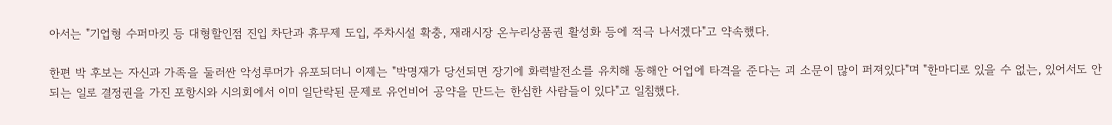아서는 "기업형 수퍼마킷 등 대형할인점 진입 차단과 휴무제 도입, 주차시설 확충, 재래시장 온누리상품권 활성화 등에 적극 나서겠다"고 약속했다.

한편 박 후보는 자신과 가족을 둘러싼 악성루머가 유포되더니 이제는 "박명재가 당선되면 장기에 화력발전소를 유치해 동해안 어업에 타격을 준다는 괴 소문이 많이 퍼져있다"며 "한마디로 있을 수 없는, 있어서도 안 되는 일로 결정권을 가진 포항시와 시의회에서 이미 일단락된 문제로 유언비어 공약을 만드는 한심한 사람들이 있다"고 일침했다.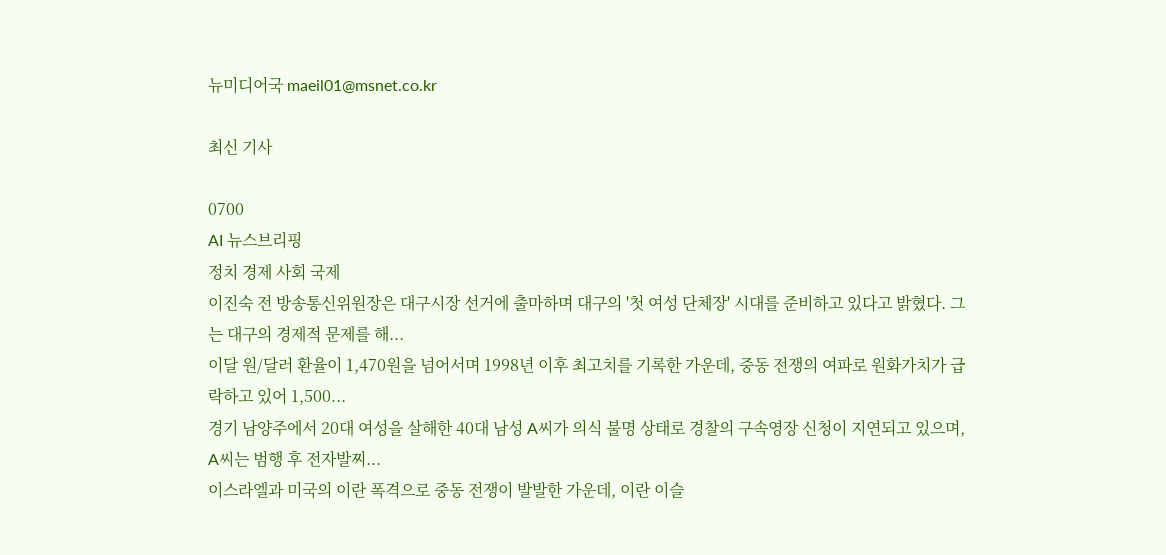뉴미디어국 maeil01@msnet.co.kr

최신 기사

0700
AI 뉴스브리핑
정치 경제 사회 국제
이진숙 전 방송통신위원장은 대구시장 선거에 출마하며 대구의 '첫 여성 단체장' 시대를 준비하고 있다고 밝혔다. 그는 대구의 경제적 문제를 해...
이달 원/달러 환율이 1,470원을 넘어서며 1998년 이후 최고치를 기록한 가운데, 중동 전쟁의 여파로 원화가치가 급락하고 있어 1,500...
경기 남양주에서 20대 여성을 살해한 40대 남성 A씨가 의식 불명 상태로 경찰의 구속영장 신청이 지연되고 있으며, A씨는 범행 후 전자발찌...
이스라엘과 미국의 이란 폭격으로 중동 전쟁이 발발한 가운데, 이란 이슬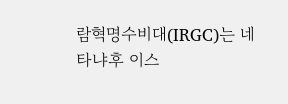람혁명수비대(IRGC)는 네타냐후 이스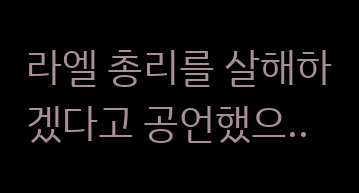라엘 총리를 살해하겠다고 공언했으..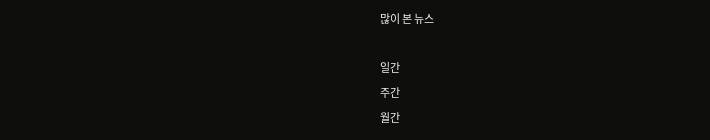많이 본 뉴스

일간
주간
월간